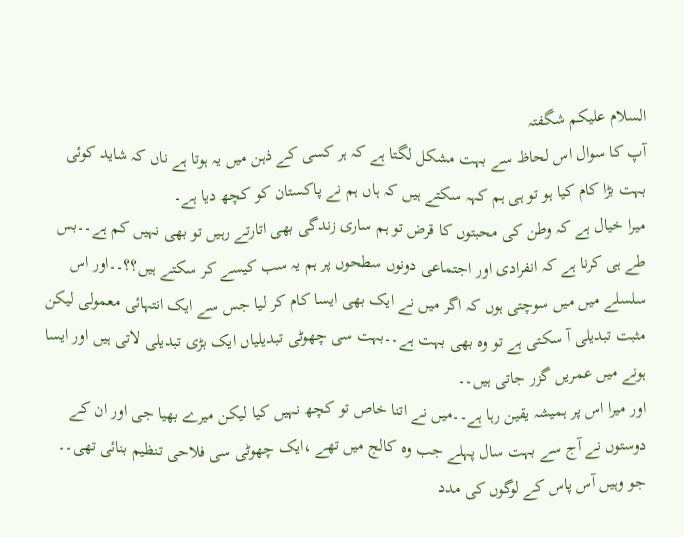السلام علیکم شگفتہ
آپ کا سوال اس لحاظ سے بہت مشکل لگتا ہے کہ ہر کسی کے ذہن میں یہ ہوتا ہے ناں کہ شاید کوئی بہت بڑا کام کیا ہو تو ہی ہم کہہ سکتے ہیں کہ ہاں ہم نے پاکستان کو کچھ دیا ہے۔
میرا خیال ہے کہ وطن کی محبتوں کا قرض تو ہم ساری زندگی بھی اتارتے رہیں تو بھی نہیں کم ہے۔۔بس طے ہی کرنا ہے کہ انفرادی اور اجتماعی دونوں سطحوں پر ہم یہ سب کیسے کر سکتے ہیں؟؟۔۔اور اس سلسلے میں میں سوچتی ہوں کہ اگر میں نے ایک بھی ایسا کام کر لیا جس سے ایک انتہائی معمولی لیکن مثبت تبدیلی آ سکتی ہے تو وہ بھی بہت ہے۔۔بہت سی چھوٹی تبدیلیاں ایک بڑی تبدیلی لاتی ہیں اور ایسا ہونے میں عمریں گزر جاتی ہیں۔۔
اور میرا اس پر ہمیشہ یقین رہا ہے۔۔میں نے اتنا خاص تو کچھ نہیں کیا لیکن میرے بھیا جی اور ان کے دوستوں نے آج سے بہت سال پہلے جب وہ کالج میں تھے ،ایک چھوٹی سی فلاحی تنظیم بنائی تھی۔۔ جو وہیں آس پاس کے لوگوں کی مدد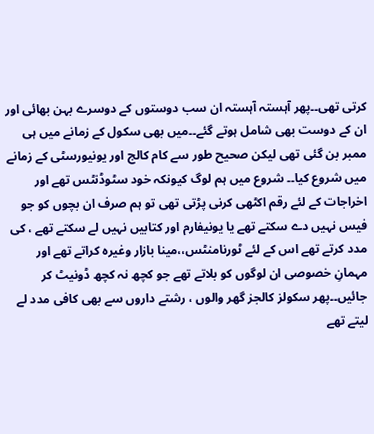کرتی تھی۔۔پھر آہستہ آہستہ ان سب دوستوں کے دوسرے بہن بھائی اور ان کے دوست بھی شامل ہوتے گئے۔۔میں بھی سکول کے زمانے میں ہی ممبر بن گئی تھی لیکن صحیح طور سے کام کالج اور یونیورسٹی کے زمانے میں شروع کیا۔۔ شروع میں ہم لوگ کیونکہ خود سٹوڈنٹس تھے اور اخراجات کے لئے رقم اکٹھی کرنی پڑتی تھی تو ہم صرف ان بچوں کو جو فیس نہیں دے سکتے تھے یا یونیفارم اور کتابیں نہیں لے سکتے تھے ، کی مدد کرتے تھے اس کے لئے ٹورنامنٹس،،مینا بازار وغیرہ کراتے تھے اور مہمانِ خصوصی ان لوگوں کو بلاتے تھے جو کچھ نہ کچھ ڈونیٹ کر جائیں۔۔پھر سکولز کالجز گھر والوں ، رشتے داروں سے بھی کافی مدد لے لیتے تھے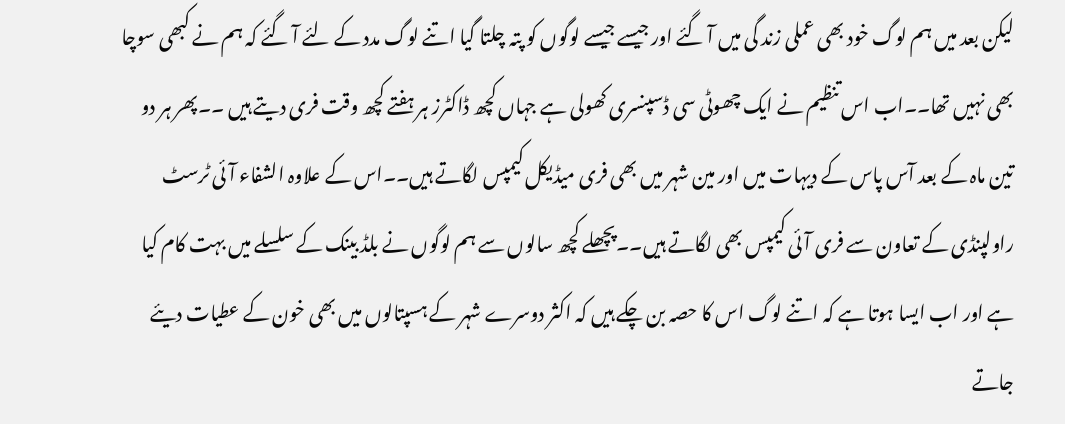لیکن بعد میں ہم لوگ خود بھی عملی زند گی میں آ گئے اور جیسے جیسے لوگوں کو پتہ چلتا گیا اتنے لوگ مدد کے لئے آ گئے کہ ہم نے کبھی سوچا بھی نہیں تھا۔۔اب اس تنظیم نے ایک چھوٹی سی ڈسپنسری کھولی ہے جہاں کچھ ڈاکٹرز ہر ہفتے کچھ وقت فری دیتے ہیں ۔۔پھر ہر دو تین ماہ کے بعد آس پاس کے دیہات میں اور مین شہر میں بھی فری میڈیکل کیمپس لگاتے ہیں۔۔اس کے علاوہ الشفاء آئی ٹرسٹ راولپنڈی کے تعاون سے فری آئی کیمپس بھی لگاتے ہیں۔۔پچھلے کچھ سالوں سے ہم لوگوں نے بلڈ بینک کے سلسلے میں بہت کام کیا ہے اور اب ایسا ہوتا ہے کہ اتنے لوگ اس کا حصہ بن چکے ہیں کہ اکثر دوسرے شہر کے ہسپتالوں میں بھی خون کے عطیات دیئے جاتے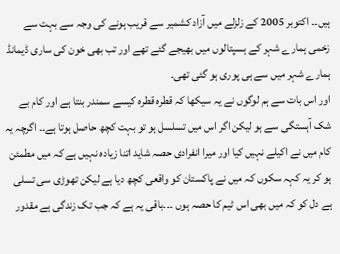ہیں۔۔ اکتوبر 2005 کے زلزلے میں آزاد کشمیر سے قریب ہونے کی وجہ سے بہت سے زخمی ہمارے شہر کے ہسپتالوں میں بھیجے گئے تھے اور تب بھی خون کی ساری ڈیمانڈ ہمارے شہر میں سے ہی پوری ہو گئی تھی۔
اور اس بات سے ہم لوگوں نے یہ سیکھا کہ قطرہ قطرہ کیسے سمندر بنتا ہے اور کام بے شک آہستگی سے ہو لیکن اگر اس میں تسلسل ہو تو بہت کچھ حاصل ہوتا ہے۔۔ اگرچہ یہ کام میں نے اکیلے نہیں کیا اور میرا انفرادی حصہ شاید اتنا زیادہ نہیں ہے کہ میں مطمئن ہو کر یہ کہہ سکوں کہ میں نے پاکستان کو واقعی کچھ دیا ہے لیکن تھوڑی سی تسلی ہے دل کو کہ میں بھی اس ٹیم کا حصہ ہوں ۔۔۔باقی یہ ہے کہ جب تک زندگی ہے مقدور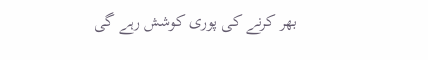بھر کرنے کی پوری کوشش رہے گی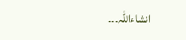انشاءاللہ۔۔۔